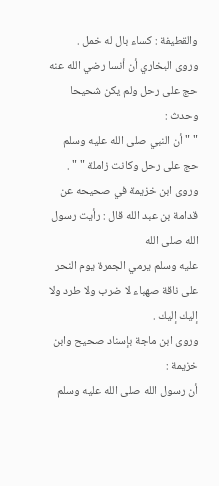والقطيفة : كساء بال له خمل .
وروى البخاري أن أنسا رضي الله عنه حج على رحل ولم يكن شحيحا وحدث :
" " أن النبي صلى الله عليه وسلم حج على رحل وكانت زاملة " " .
وروى ابن خزيمة في صحيحه عن قدامة بن عبد الله قال : رأيت رسول الله صلى الله
عليه وسلم يرمي الجمرة يوم النحر على ناقة صهباء لا ضرب ولا طرد ولا إليك إليك .
وروى ابن ماجة بإسناد صحيح وابن خزيمة :
أن رسول الله صلى الله عليه وسلم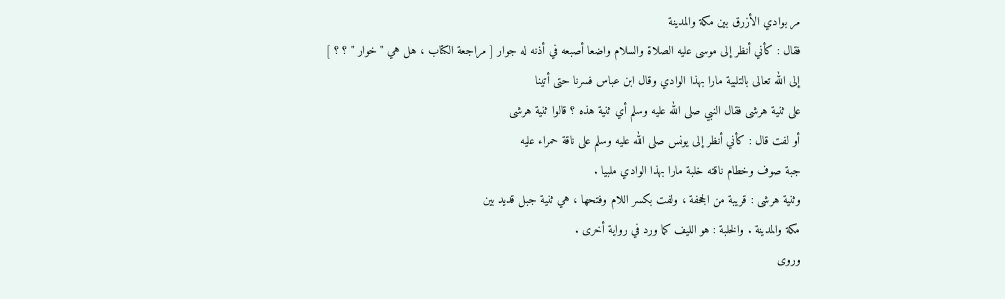مر بوادي الأزرق بين مكة والمدينة
فقال : كأني أنظر إلى موسى عليه الصلاة والسلام واضعا أصبعه في أذنه له جوار [ مراجعة الكتاب ، هل هي " خوار " ؟ ؟ ]
إلى الله تعالى بالتلبية مارا بهذا الوادي وقال ابن عباس فسرنا حتى أتينا
على ثنية هرشى فقال النبي صلى الله عليه وسلم أي ثنية هذه ؟ قالوا ثنية هرشى
أو لفت قال : كأني أنظر إلى يونس صلى الله عليه وسلم على ناقة حمراء عليه
جبة صوف وخطام ناقته خلبة مارا بهذا الوادي ملبيا .
وثنية هرشى : قريبة من الجحفة ، ولفت بكسر اللام وفتحها ، هي ثنية جبل قديد بين
مكة والمدينة . والخلبة : هو الليف كما ورد في رواية أخرى .
وروى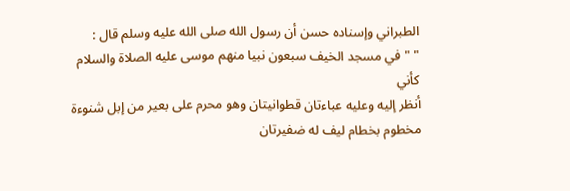الطبراني وإسناده حسن أن رسول الله صلى الله عليه وسلم قال :
" " في مسجد الخيف سبعون نبيا منهم موسى عليه الصلاة والسلام كأني
أنظر إليه وعليه عباءتان قطوانيتان وهو محرم على بعير من إبل شنوءة
مخطوم بخطام ليف له ضفيرتان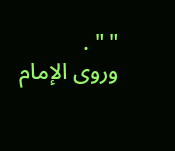" " .
وروى الإمام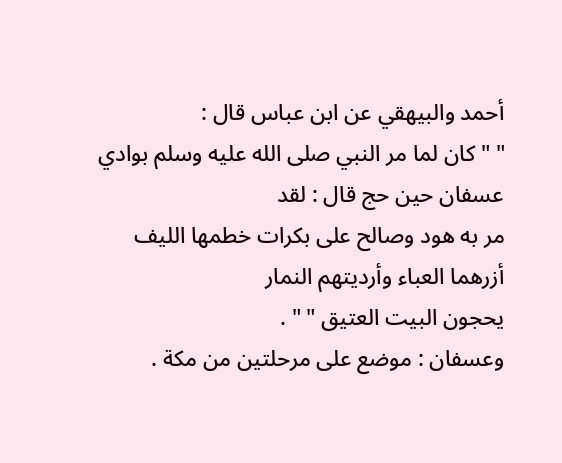أحمد والبيهقي عن ابن عباس قال :
" " كان لما مر النبي صلى الله عليه وسلم بوادي عسفان حين حج قال : لقد
مر به هود وصالح على بكرات خطمها الليف أزرهما العباء وأرديتهم النمار
يحجون البيت العتيق " " .
وعسفان : موضع على مرحلتين من مكة .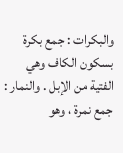والبكرات : جمع بكرة بسكون الكاف وهي
الفتية من الإبل . والنمار : جمع نمرة ، وهو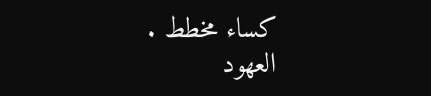كساء مخطط .
العهود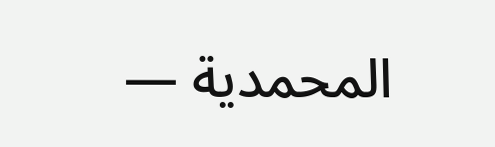المحمدية —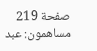صفحة 219
مساهمون: عبد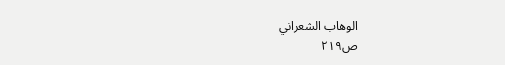الوهاب الشعراني
ص٢١٩